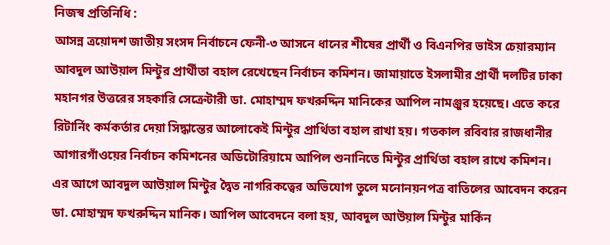নিজস্ব প্রতিনিধি :
আসন্ন ত্রয়োদশ জাতীয় সংসদ নির্বাচনে ফেনী-৩ আসনে ধানের শীষের প্রার্থী ও বিএনপির ভাইস চেয়ারম্যান আবদুল আউয়াল মিন্টুর প্রার্থীতা বহাল রেখেছেন নির্বাচন কমিশন। জামায়াতে ইসলামীর প্রার্থী দলটির ঢাকা মহানগর উত্তরের সহকারি সেক্রেটারী ডা. মোহাম্মদ ফখরুদ্দিন মানিকের আপিল নামঞ্জুর হয়েছে। এতে করে রিটার্নিং কর্মকর্তার দেয়া সিদ্ধান্তের আলোকেই মিন্টুর প্রার্থিতা বহাল রাখা হয়। গতকাল রবিবার রাজধানীর আগারগাঁওয়ের নির্বাচন কমিশনের অডিটোরিয়ামে আপিল শুনানিতে মিন্টুর প্রার্থিতা বহাল রাখে কমিশন।
এর আগে আবদুল আউয়াল মিন্টুর দ্বৈত নাগরিকত্বের অভিযোগ তুলে মনোনয়নপত্র বাতিলের আবেদন করেন ডা. মোহাম্মদ ফখরুদ্দিন মানিক। আপিল আবেদনে বলা হয়, আবদুল আউয়াল মিন্টুর মার্কিন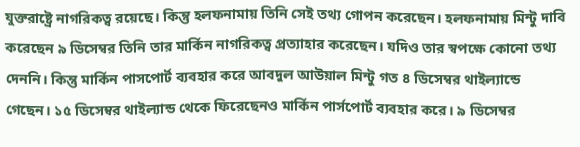যুক্তরাষ্ট্রে নাগরিকত্ব রয়েছে। কিন্তু হলফনামায় তিনি সেই তথ্য গোপন করেছেন। হলফনামায় মিন্টু দাবি করেছেন ৯ ডিসেম্বর তিনি তার মার্কিন নাগরিকত্ব প্রত্যাহার করেছেন। যদিও তার স্বপক্ষে কোনো তথ্য দেননি। কিন্তু মার্কিন পাসপোর্ট ব্যবহার করে আবদুল আউয়াল মিন্টু গত ৪ ডিসেম্বর থাইল্যান্ডে গেছেন। ১৫ ডিসেম্বর থাইল্যান্ড থেকে ফিরেছেনও মার্কিন পার্সপোর্ট ব্যবহার করে। ৯ ডিসেম্বর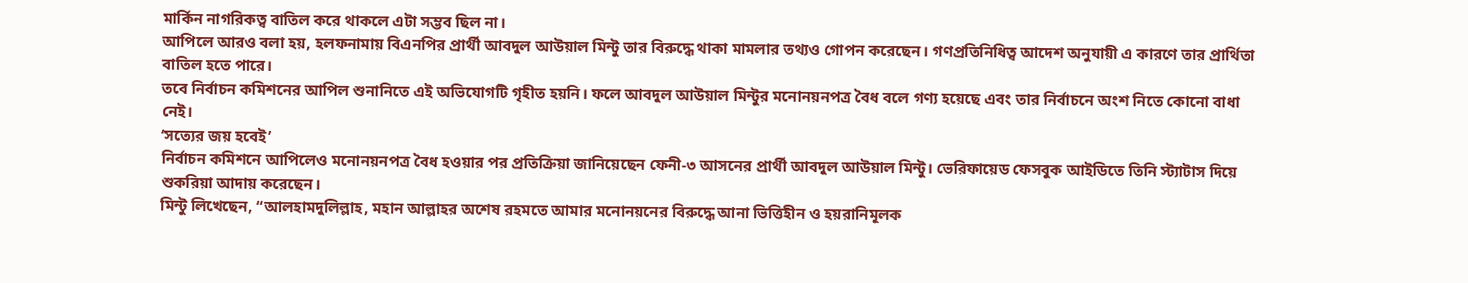মার্কিন নাগরিকত্ব বাতিল করে থাকলে এটা সম্ভব ছিল না।
আপিলে আরও বলা হয়, হলফনামায় বিএনপির প্রার্থী আবদুল আউয়াল মিন্টু তার বিরুদ্ধে থাকা মামলার তথ্যও গোপন করেছেন। গণপ্রতিনিধিত্ব আদেশ অনুযায়ী এ কারণে তার প্রার্থিতা বাতিল হতে পারে।
তবে নির্বাচন কমিশনের আপিল শুনানিতে এই অভিযোগটি গৃহীত হয়নি। ফলে আবদুল আউয়াল মিন্টুর মনোনয়নপত্র বৈধ বলে গণ্য হয়েছে এবং তার নির্বাচনে অংশ নিতে কোনো বাধা নেই।
‘সত্যের জয় হবেই’
নির্বাচন কমিশনে আপিলেও মনোনয়নপত্র বৈধ হওয়ার পর প্রতিক্রিয়া জানিয়েছেন ফেনী-৩ আসনের প্রার্থী আবদুল আউয়াল মিন্টু। ভেরিফায়েড ফেসবুক আইডিতে তিনি স্ট্যাটাস দিয়ে শুকরিয়া আদায় করেছেন।
মিন্টু লিখেছেন, “আলহামদুলিল্লাহ, মহান আল্লাহর অশেষ রহমতে আমার মনোনয়নের বিরুদ্ধে আনা ভিত্তিহীন ও হয়রানিমূলক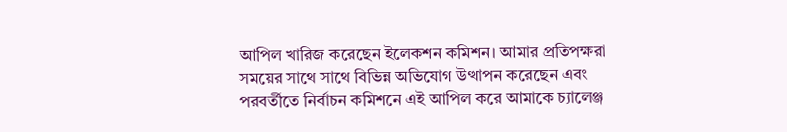আপিল খারিজ করেছেন ইলেকশন কমিশন। আমার প্রতিপক্ষরা সময়ের সাথে সাথে বিভিন্ন অভিযোগ উত্থাপন করেছেন এবং পরবর্তীতে নির্বাচন কমিশনে এই আপিল করে আমাকে চ্যালেঞ্জ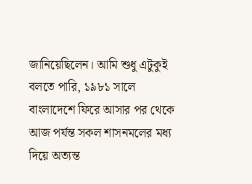জানিয়েছিলেন। আমি শুধু এটুকুই বলতে পারি, ১৯৮১ সালে বাংলাদেশে ফিরে আসার পর থেকে আজ পর্যন্ত সকল শাসনমলের মধ্য দিয়ে অত্যন্ত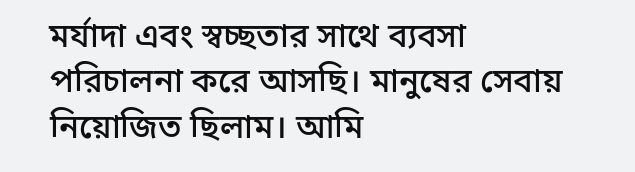মর্যাদা এবং স্বচ্ছতার সাথে ব্যবসা পরিচালনা করে আসছি। মানুষের সেবায় নিয়োজিত ছিলাম। আমি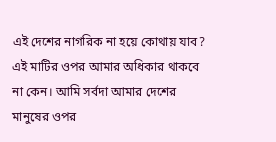এই দেশের নাগরিক না হয়ে কোথায় যাব? এই মাটির ওপর আমার অধিকার থাকবে না কেন। আমি সর্বদা আমার দেশের মানুষের ওপর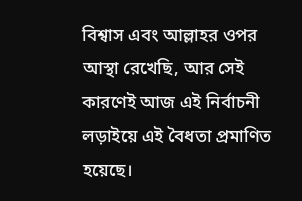বিশ্বাস এবং আল্লাহর ওপর আস্থা রেখেছি, আর সেই কারণেই আজ এই নির্বাচনী লড়াইয়ে এই বৈধতা প্রমাণিত হয়েছে।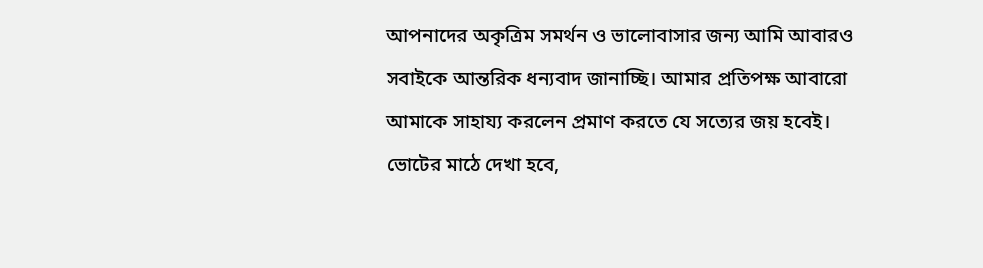আপনাদের অকৃত্রিম সমর্থন ও ভালোবাসার জন্য আমি আবারও সবাইকে আন্তরিক ধন্যবাদ জানাচ্ছি। আমার প্রতিপক্ষ আবারো আমাকে সাহায্য করলেন প্রমাণ করতে যে সত্যের জয় হবেই। ভোটের মাঠে দেখা হবে,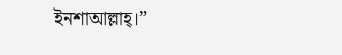ইনশাআল্লাহ্।”